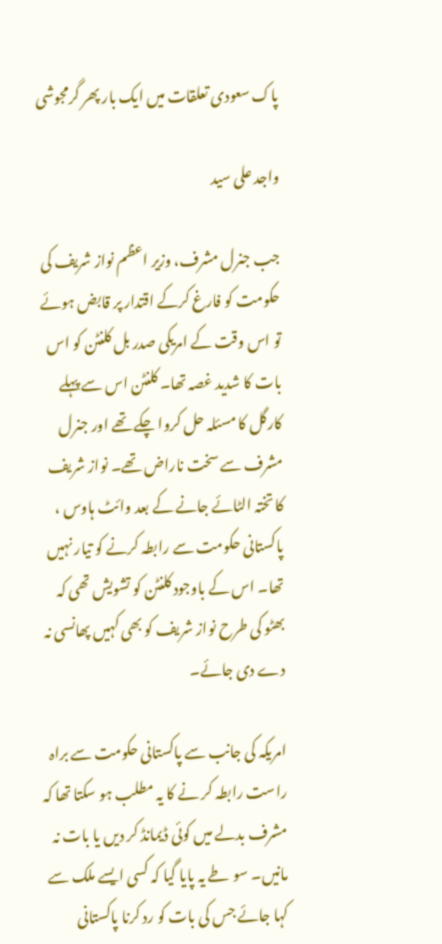پاک سعودی تعلقات میں ایک بار پھر گرمجوشی

واجد علی سید

جب جنرل مشرف، وزیر اعظم نواز شریف کی حکومت کو فارغ کرکے اقتدار پر قابض ہوئے تو اس وقت کے امریکی صدر بل کلنٹن کو اس بات کا شدید غصہ تھا۔ کلنٹن اس سے پہلے کارگل کا مسئلہ حل کروا چکے تھے اور جنرل مشرف سے سخت ناراض تھے۔ نواز شریف کا تختہ الٹائے جانے کے بعد وائٹ ہاوس ، پاکستانی حکومت سے رابطہ کرنے کو تیار نہیں تھا۔ اس کے باوجود کلنٹن کو تشویش تھی کہ بھٹو کی طرح نواز شریف کو بھی کہیں پھانسی نہ دے دی جائے۔

امریکہ کی جانب سے پاکستانی حکومت سے براہ راست رابطہ کر نے کا یہ مطلب ہو سکتا تھا کہ مشرف بدلے میں کوئی ڈیمانڈ کر دیں یا بات نہ مانیں۔ سو طے یہ پایا گیا کہ کسی ایسے ملک سے کہا جائے جس کی بات کو رد کرنا پاکستانی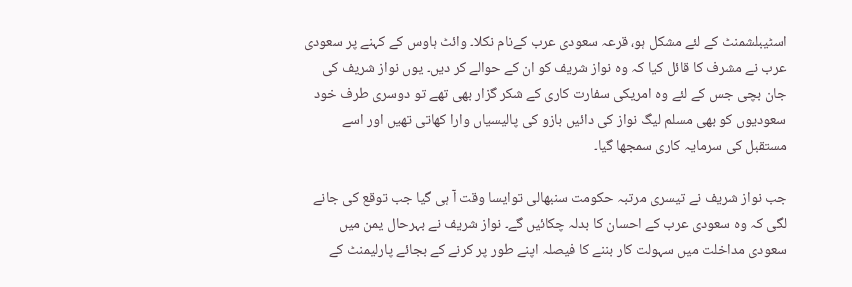اسٹیبلشمنٹ کے لئے مشکل ہو، قرعہ سعودی عرب کےنام نکلا۔ وائٹ ہاوس کے کہنے پر سعودی عرب نے مشرف کا قائل کیا کہ وہ نواز شریف کو ان کے حوالے کر دیں۔ یوں نواز شریف کی جان بچی جس کے لئے وہ امریکی سفارت کاری کے شکر گزار بھی تھے تو دوسری طرف خود سعودیوں کو بھی مسلم لیگ نواز کی دائیں بازو کی پالیسیاں وارا کھاتی تھیں اور اسے مستقبل کی سرمایہ کاری سمجھا گیا۔

جب نواز شریف نے تیسری مرتبہ حکومت سنبھالی توایسا وقت آ ہی گیا جب توقع کی جانے لگی کہ وہ سعودی عرب کے احسان کا بدلہ چکائیں گے۔ نواز شریف نے بہرحال یمن میں سعودی مداخلت میں سہولت کار بننے کا فیصلہ اپنے طور پر کرنے کے بجائے پارلیمنٹ کے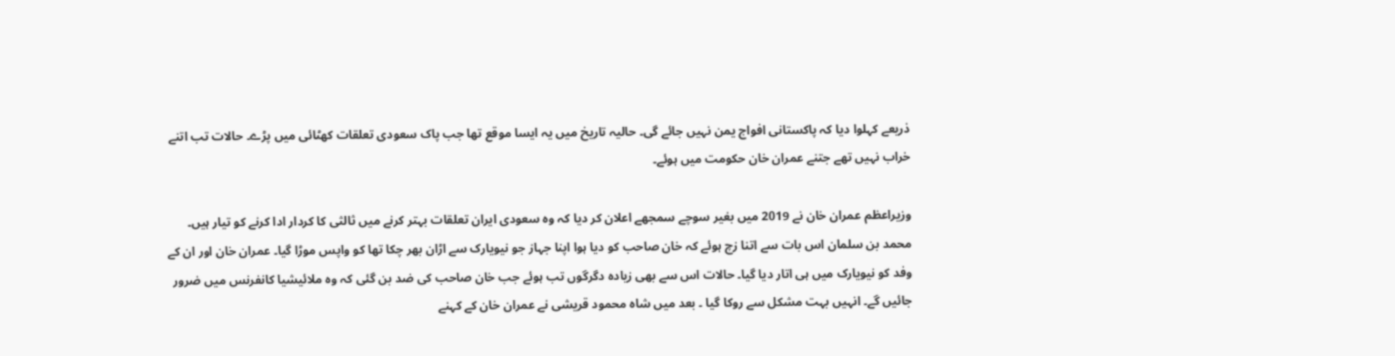ذریعے کہلوا دیا کہ پاکستانی افواج یمن نہیں جائے گی۔ حالیہ تاریخ میں یہ ایسا موقع تھا جب پاک سعودی تعلقات کھٹائی میں پڑے۔ حالات تب اتنے خراب نہیں تھے جتنے عمران خان حکومت میں ہوئے۔

وزیراعظم عمران خان نے 2019 میں بغیر سوچے سمجھے اعلان کر دیا کہ وہ سعودی ایران تعلقات بہتر کرنے میں ثالثی کا کردار ادا کرنے کو تیار ہیں۔ محمد بن سلمان اس بات سے اتنا زچ ہوئے کہ خان صاحب کو دیا ہوا اپنا جہاز جو نیویارک سے اڑان بھر چکا تھا کو واپس موڑا گیا۔ عمران خان اور ان کے وفد کو نیویارک میں ہی اتار دیا گیا۔ حالات اس سے بھی زیادہ دگرگوں تب ہوئے جب خان صاحب کی ضد بن گئی کہ وہ ملائیشیا کانفرنس میں ضرور جائیں گے۔ انہیں بہت مشکل سے روکا گیا ۔ بعد میں شاہ محمود قریشی نے عمران خان کے کہنے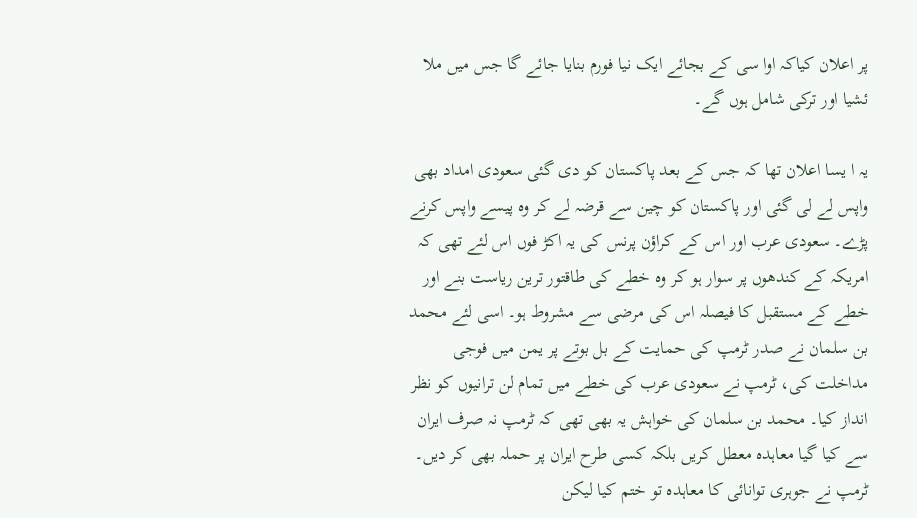پر اعلان کیاکہ اوا سی کے بجائے ایک نیا فورم بنایا جائے گا جس میں ملا ئشیا اور ترکی شامل ہوں گے۔

یہ ا یسا اعلان تھا کہ جس کے بعد پاکستان کو دی گئی سعودی امداد بھی واپس لے لی گئی اور پاکستان کو چین سے قرضہ لے کر وہ پیسے واپس کرنے پڑے۔ سعودی عرب اور اس کے کراؤن پرنس کی یہ اکڑ فوں اس لئے تھی کہ امریکہ کے کندھوں پر سوار ہو کر وہ خطے کی طاقتور ترین ریاست بنے اور خطے کے مستقبل کا فیصلہ اس کی مرضی سے مشروط ہو۔ اسی لئے محمد بن سلمان نے صدر ٹرمپ کی حمایت کے بل بوتے پر یمن میں فوجی مداخلت کی، ٹرمپ نے سعودی عرب کی خطے میں تمام لن ترانیوں کو نظر انداز کیا۔ محمد بن سلمان کی خواہش یہ بھی تھی کہ ٹرمپ نہ صرف ایران سے کیا گیا معاہدہ معطل کریں بلکہ کسی طرح ایران پر حملہ بھی کر دیں۔ ٹرمپ نے جوہری توانائی کا معاہدہ تو ختم کیا لیکن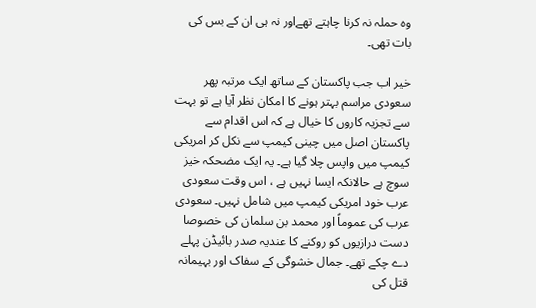وہ حملہ نہ کرنا چاہتے تھےاور نہ ہی ان کے بس کی بات تھی۔

خیر اب جب پاکستان کے ساتھ ایک مرتبہ پھر سعودی مراسم بہتر ہونے کا امکان نظر آیا ہے تو بہت سے تجزیہ کاروں کا خیال ہے کہ اس اقدام سے پاکستان اصل میں چینی کیمپ سے نکل کر امریکی کیمپ میں واپس چلا گیا ہے۔ یہ ایک مضحکہ خیز سوچ ہے حالانکہ ایسا نہیں ہے ، اس وقت سعودی عرب خود امریکی کیمپ میں شامل نہیں۔ سعودی عرب کی عموماً اور محمد بن سلمان کی خصوصا دست درازیوں کو روکنے کا عندیہ صدر بائیڈن پہلے دے چکے تھے۔ جمال خشوگی کے سفاک اور بہیمانہ قتل کی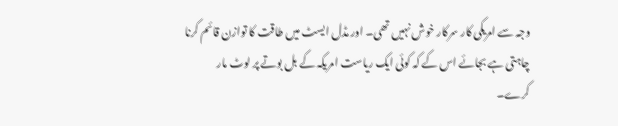وجہ سے امریکی کار سرکار خوش نہیں تھی۔ اور مڈل ایسٹ میں طاقت کا توازن قائم کرنا چاہتی ہے بجائے اس کے کہ کوئی ایک ریاست امریکہ کے بل بوتے پر لوٹ مار کرے۔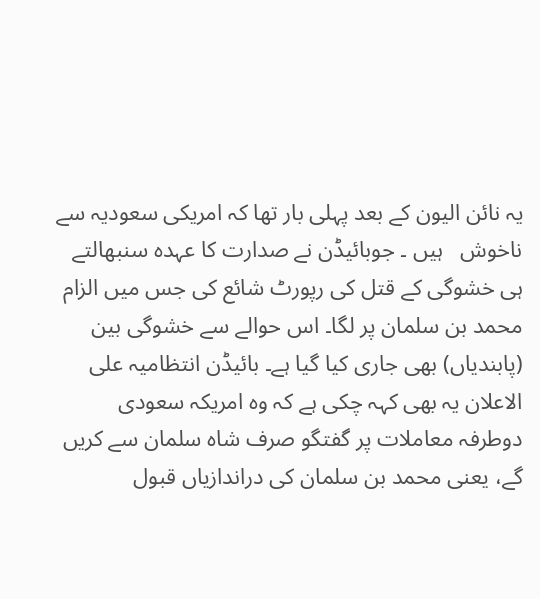یہ نائن الیون کے بعد پہلی بار تھا کہ امریکی سعودیہ سے ناخوش   ہیں ۔ جوبائیڈن نے صدارت کا عہدہ سنبھالتے ہی خشوگی کے قتل کی رپورٹ شائع کی جس میں الزام محمد بن سلمان پر لگا۔ اس حوالے سے خشوگی بین  (پابندیاں) بھی جاری کیا گیا ہے۔ بائیڈن انتظامیہ علی الاعلان یہ بھی کہہ چکی ہے کہ وہ امریکہ سعودی دوطرفہ معاملات پر گفتگو صرف شاہ سلمان سے کریں گے، یعنی محمد بن سلمان کی دراندازیاں قبول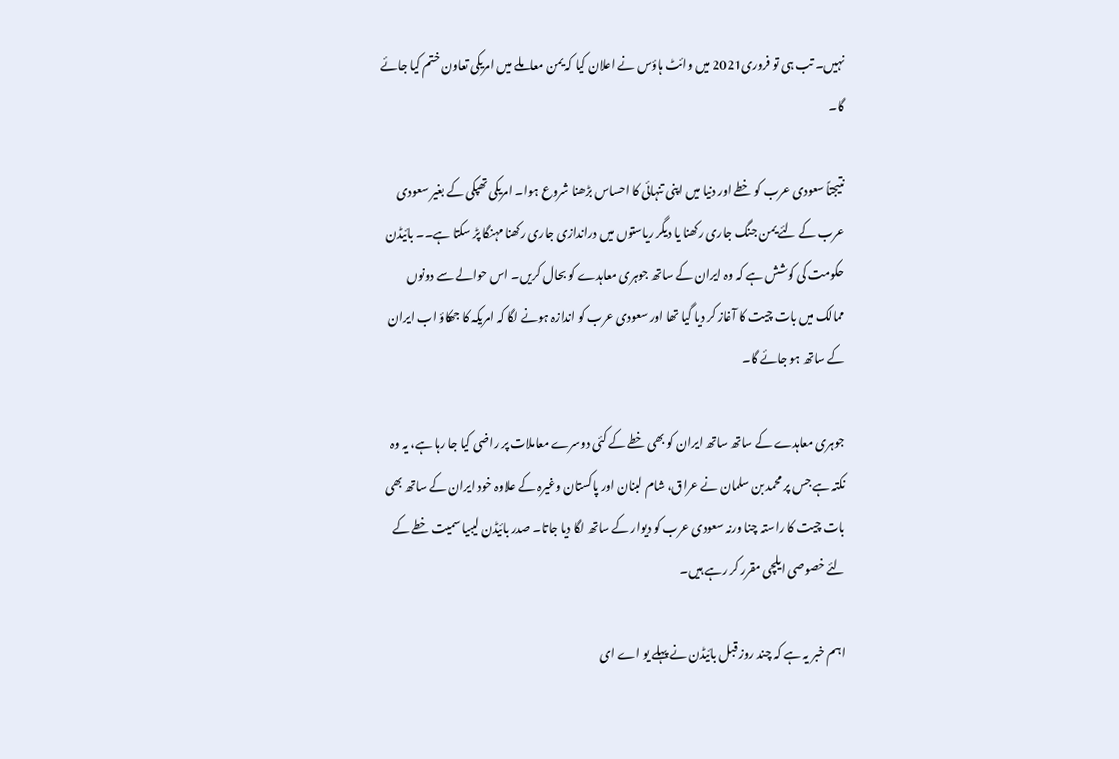نہیں۔ تب ہی تو فروری2021 میں وائٹ ہاؤس نے اعلان کیا کہ یمن معاملے میں امریکی تعاون ختم کیا جائے گا۔

نتیجتاً سعودی عرب کو خطے اور دنیا میں اپنی تنہائی کا احساس بڑھنا شروع ہوا۔ امریکی تھپکی کے بغیر سعودی عرب کے لئے یمن جنگ جاری رکھنا یا دیگر ریاستوں میں دراندازی جاری رکھنا مہنگا پڑ سکتا ہے۔۔ بائیڈن حکومت کی کوشش ہے کہ وہ ایران کے ساتھ جوہری معاہدے کو بحال کریں۔ اس حوالے سے دونوں ممالک میں بات چیت کا آغاز کر دیا گیا تھا اور سعودی عرب کو اندازہ ہونے لگا کہ امریکہ کا جھکاؤ اب ایران کے ساتھ ہو جائے گا۔

جوہری معاہدے کے ساتھ ساتھ ایران کو بھی خطے کے کئی دوسرے معاملات پر راضی کیا جا رہا ہے، یہ وہ نکتہ ہے جس پر محمد بن سلمان نے عراق، شام لبنان اور پاکستان وغیرہ کے علاوہ خود ایران کے ساتھ بھی بات چیت کا راستہ چنا ورنہ سعودی عرب کو دیوار کے ساتھ لگا دیا جاتا۔ صدر بائیڈن لیبیا سمیت خطے کے لئے خصوصی ایلچی مقرر کر رہے ہیں۔

اہم خبر یہ ہے کہ چند روز قبل بائیڈن نے پہلے یو اے ای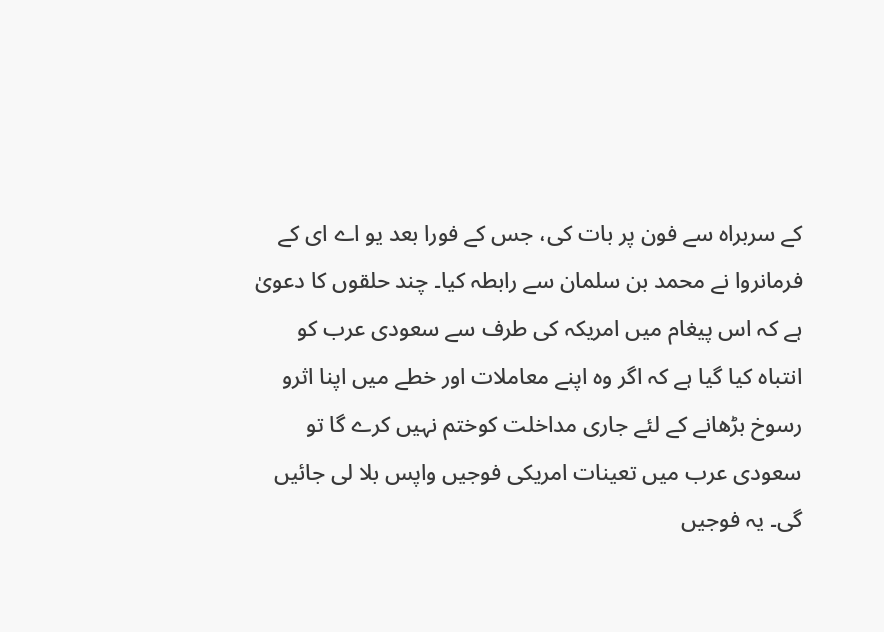کے سربراہ سے فون پر بات کی، جس کے فورا بعد یو اے ای کے فرمانروا نے محمد بن سلمان سے رابطہ کیا۔ چند حلقوں کا دعویٰ ہے کہ اس پیغام میں امریکہ کی طرف سے سعودی عرب کو انتباہ کیا گیا ہے کہ اگر وہ اپنے معاملات اور خطے میں اپنا اثرو رسوخ بڑھانے کے لئے جاری مداخلت کوختم نہیں کرے گا تو سعودی عرب میں تعینات امریکی فوجیں واپس بلا لی جائیں گی۔ یہ فوجیں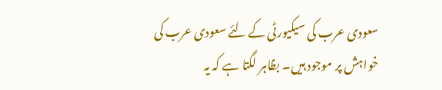سعودی عرب کی سیکیورٹی کے لئے سعودی عرب کی خواہش پر موجود ہیں۔ بظاہر لگتا ہے کہ یہ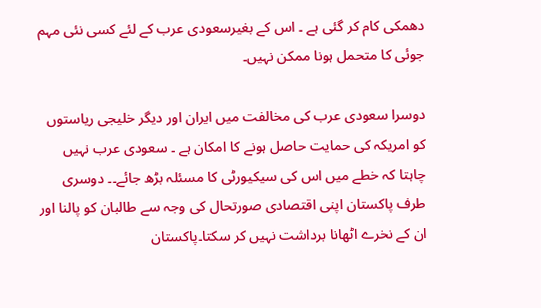دھمکی کام کر گئی ہے ۔ اس کے بغیرسعودی عرب کے لئے کسی نئی مہم جوئی کا متحمل ہونا ممکن نہیں۔

دوسرا سعودی عرب کی مخالفت میں ایران اور دیگر خلیجی ریاستوں کو امریکہ کی حمایت حاصل ہونے کا امکان ہے ۔ سعودی عرب نہیں چاہتا کہ خطے میں اس کی سیکیورٹی کا مسئلہ بڑھ جائے۔۔ دوسری طرف پاکستان اپنی اقتصادی صورتحال کی وجہ سے طالبان کو پالنا اور ان کے نخرے اٹھانا برداشت نہیں کر سکتا۔پاکستان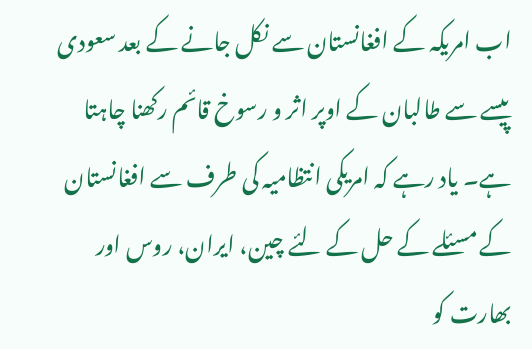اب امریکہ کے افغانستان سے نکل جانے کے بعد سعودی پیسے سے طالبان کے اوپر اثر و رسوخ قائم رکھنا چاہتا ہے۔ یاد رہے کہ امریکی انتظامیہ کی طرف سے افغانستان کے مسئلے کے حل کے لئے چین، ایران، روس اور بھارت کو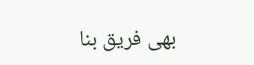بھی فریق بنا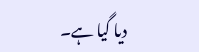دیا گیا ہے۔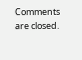Comments are closed.